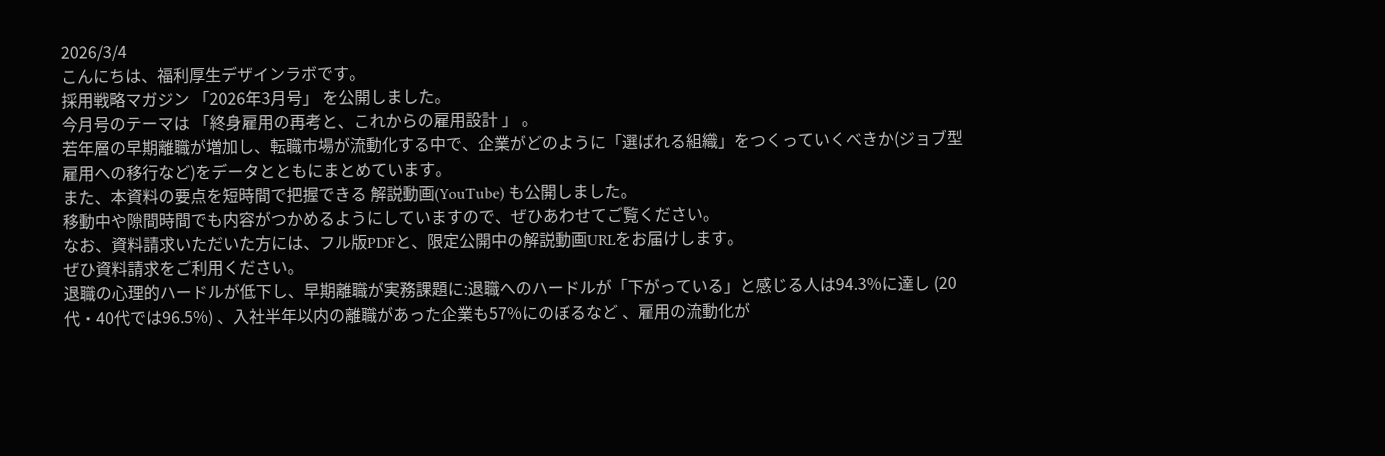2026/3/4
こんにちは、福利厚生デザインラボです。
採用戦略マガジン 「2026年3月号」 を公開しました。
今月号のテーマは 「終身雇用の再考と、これからの雇用設計 」 。
若年層の早期離職が増加し、転職市場が流動化する中で、企業がどのように「選ばれる組織」をつくっていくべきか(ジョブ型雇用への移行など)をデータとともにまとめています。
また、本資料の要点を短時間で把握できる 解説動画(YouTube) も公開しました。
移動中や隙間時間でも内容がつかめるようにしていますので、ぜひあわせてご覧ください。
なお、資料請求いただいた方には、フル版PDFと、限定公開中の解説動画URLをお届けします。
ぜひ資料請求をご利用ください。
退職の心理的ハードルが低下し、早期離職が実務課題に:退職へのハードルが「下がっている」と感じる人は94.3%に達し (20代・40代では96.5%) 、入社半年以内の離職があった企業も57%にのぼるなど 、雇用の流動化が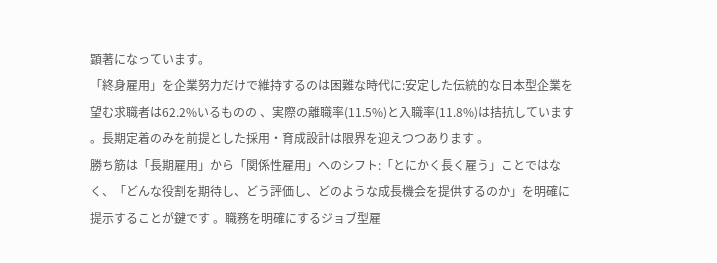顕著になっています。
「終身雇用」を企業努力だけで維持するのは困難な時代に:安定した伝統的な日本型企業を望む求職者は62.2%いるものの 、実際の離職率(11.5%)と入職率(11.8%)は拮抗しています 。長期定着のみを前提とした採用・育成設計は限界を迎えつつあります 。
勝ち筋は「長期雇用」から「関係性雇用」へのシフト:「とにかく長く雇う」ことではなく、「どんな役割を期待し、どう評価し、どのような成長機会を提供するのか」を明確に提示することが鍵です 。職務を明確にするジョブ型雇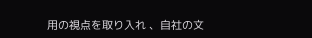用の視点を取り入れ 、自社の文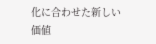化に合わせた新しい価値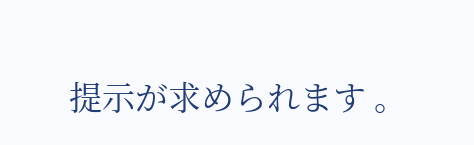提示が求められます 。